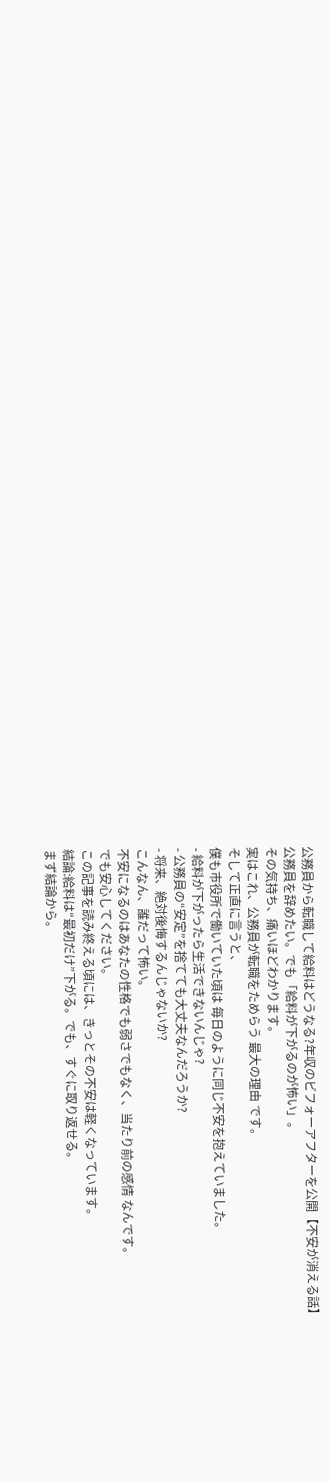公務員から転職して給料はどうなる?年収のビフォーアフターを公開【不安が消える話】
公務員を辞めたい。でも「給料が下がるのが怖い」。
その気持ち、痛いほどわかります。
実はこれ、公務員が転職をためらう 最大の理由 です。
そして正直に言うと、
僕も市役所で働いていた頃は 毎日のように同じ不安を抱えていました。
- 給料が下がったら生活できないんじゃ?
- 公務員の“安定”を捨てても大丈夫なんだろうか?
- 将来、絶対後悔するんじゃないか?
こんなん、誰だって怖い。
不安になるのはあなたの性格でも弱さでもなく、当たり前の感情 なんです。
でも安心してください。
この記事を読み終える頃には、きっとその不安は軽くなっています。
結論:給料は“最初だけ”下がる。でも、すぐに取り返せる。
まず結論から。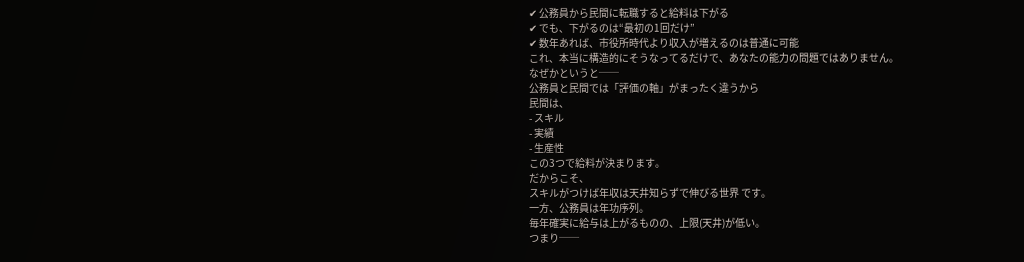✔ 公務員から民間に転職すると給料は下がる
✔ でも、下がるのは“最初の1回だけ”
✔ 数年あれば、市役所時代より収入が増えるのは普通に可能
これ、本当に構造的にそうなってるだけで、あなたの能力の問題ではありません。
なぜかというと──
公務員と民間では「評価の軸」がまったく違うから
民間は、
- スキル
- 実績
- 生産性
この3つで給料が決まります。
だからこそ、
スキルがつけば年収は天井知らずで伸びる世界 です。
一方、公務員は年功序列。
毎年確実に給与は上がるものの、上限(天井)が低い。
つまり──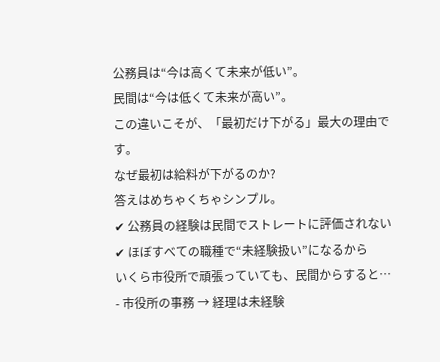公務員は“今は高くて未来が低い”。
民間は“今は低くて未来が高い”。
この違いこそが、「最初だけ下がる」最大の理由です。
なぜ最初は給料が下がるのか?
答えはめちゃくちゃシンプル。
✔ 公務員の経験は民間でストレートに評価されない
✔ ほぼすべての職種で“未経験扱い”になるから
いくら市役所で頑張っていても、民間からすると…
- 市役所の事務 → 経理は未経験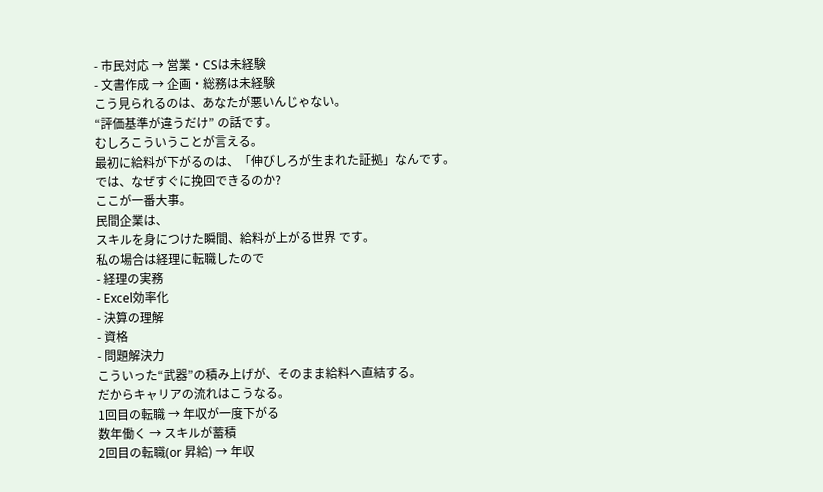- 市民対応 → 営業・CSは未経験
- 文書作成 → 企画・総務は未経験
こう見られるのは、あなたが悪いんじゃない。
“評価基準が違うだけ” の話です。
むしろこういうことが言える。
最初に給料が下がるのは、「伸びしろが生まれた証拠」なんです。
では、なぜすぐに挽回できるのか?
ここが一番大事。
民間企業は、
スキルを身につけた瞬間、給料が上がる世界 です。
私の場合は経理に転職したので
- 経理の実務
- Excel効率化
- 決算の理解
- 資格
- 問題解決力
こういった“武器”の積み上げが、そのまま給料へ直結する。
だからキャリアの流れはこうなる。
1回目の転職 → 年収が一度下がる
数年働く → スキルが蓄積
2回目の転職(or 昇給) → 年収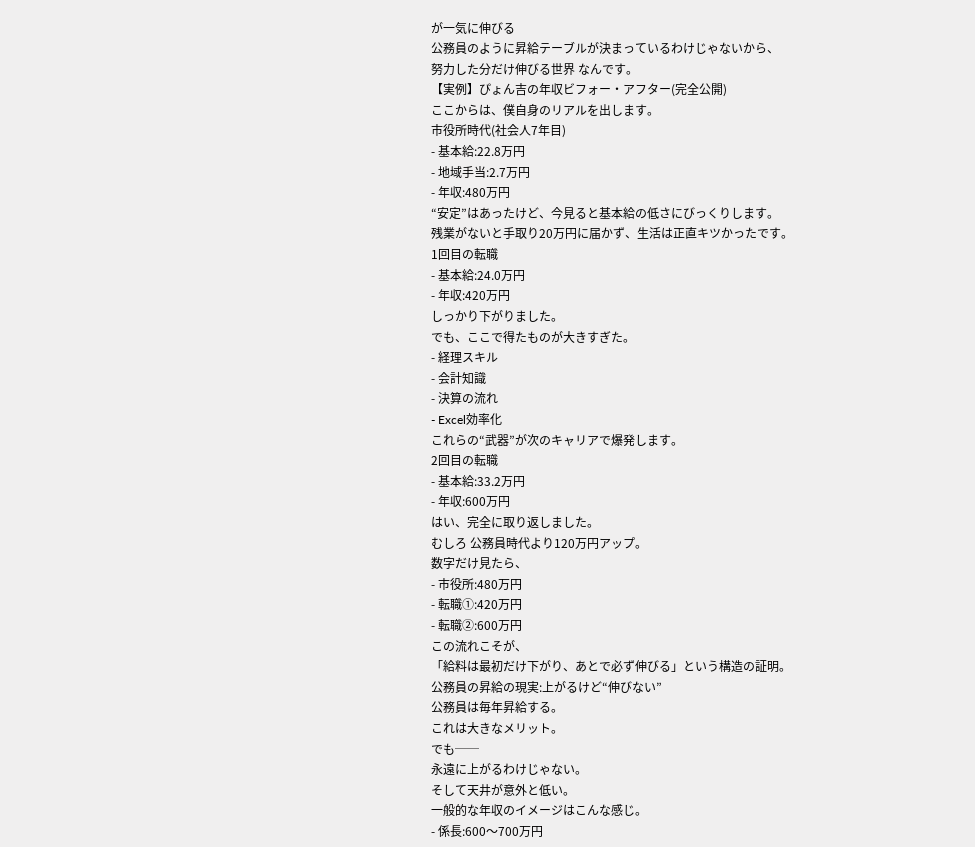が一気に伸びる
公務員のように昇給テーブルが決まっているわけじゃないから、
努力した分だけ伸びる世界 なんです。
【実例】ぴょん吉の年収ビフォー・アフター(完全公開)
ここからは、僕自身のリアルを出します。
市役所時代(社会人7年目)
- 基本給:22.8万円
- 地域手当:2.7万円
- 年収:480万円
“安定”はあったけど、今見ると基本給の低さにびっくりします。
残業がないと手取り20万円に届かず、生活は正直キツかったです。
1回目の転職
- 基本給:24.0万円
- 年収:420万円
しっかり下がりました。
でも、ここで得たものが大きすぎた。
- 経理スキル
- 会計知識
- 決算の流れ
- Excel効率化
これらの“武器”が次のキャリアで爆発します。
2回目の転職
- 基本給:33.2万円
- 年収:600万円
はい、完全に取り返しました。
むしろ 公務員時代より120万円アップ。
数字だけ見たら、
- 市役所:480万円
- 転職①:420万円
- 転職②:600万円
この流れこそが、
「給料は最初だけ下がり、あとで必ず伸びる」という構造の証明。
公務員の昇給の現実:上がるけど“伸びない”
公務員は毎年昇給する。
これは大きなメリット。
でも──
永遠に上がるわけじゃない。
そして天井が意外と低い。
一般的な年収のイメージはこんな感じ。
- 係長:600〜700万円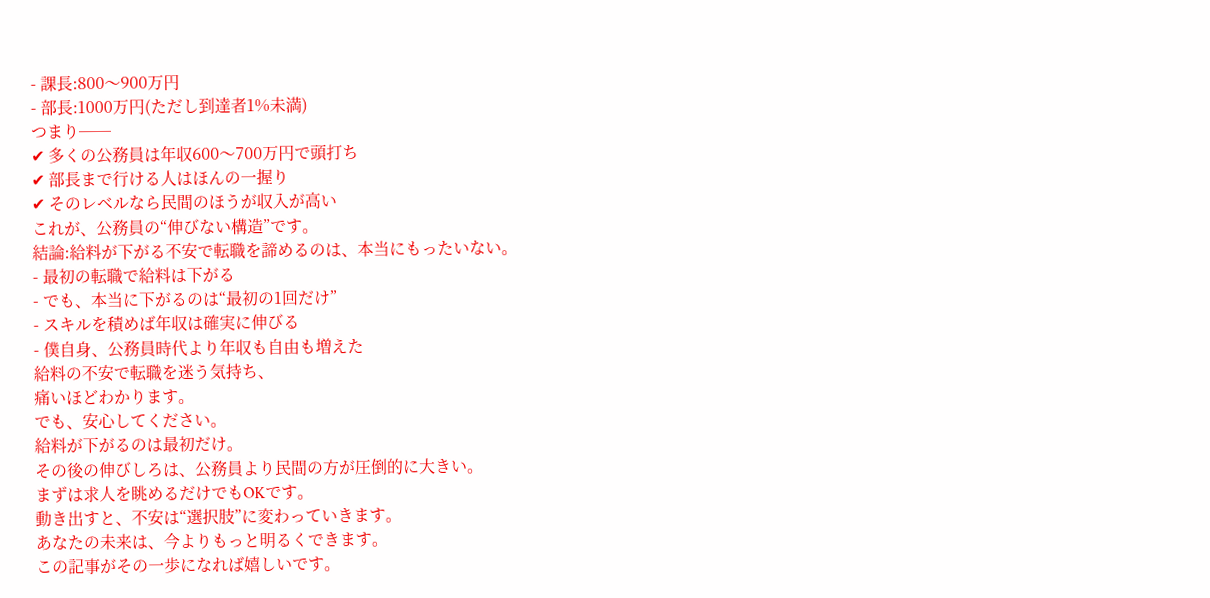- 課長:800〜900万円
- 部長:1000万円(ただし到達者1%未満)
つまり──
✔ 多くの公務員は年収600〜700万円で頭打ち
✔ 部長まで行ける人はほんの一握り
✔ そのレベルなら民間のほうが収入が高い
これが、公務員の“伸びない構造”です。
結論:給料が下がる不安で転職を諦めるのは、本当にもったいない。
- 最初の転職で給料は下がる
- でも、本当に下がるのは“最初の1回だけ”
- スキルを積めば年収は確実に伸びる
- 僕自身、公務員時代より年収も自由も増えた
給料の不安で転職を迷う気持ち、
痛いほどわかります。
でも、安心してください。
給料が下がるのは最初だけ。
その後の伸びしろは、公務員より民間の方が圧倒的に大きい。
まずは求人を眺めるだけでもOKです。
動き出すと、不安は“選択肢”に変わっていきます。
あなたの未来は、今よりもっと明るくできます。
この記事がその一歩になれば嬉しいです。